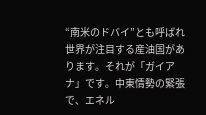“南米のドバイ”とも呼ばれ世界が注目する産油国があります。それが「ガイアナ」です。中東情勢の緊張で、エネル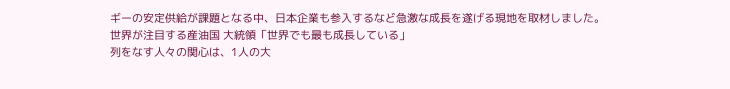ギーの安定供給が課題となる中、日本企業も参入するなど急激な成長を遂げる現地を取材しました。
世界が注目する産油国 大統領「世界でも最も成長している」
列をなす人々の関心は、1人の大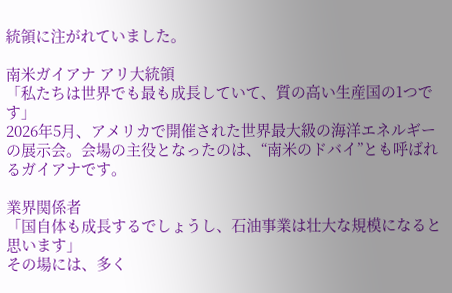統領に注がれていました。

南米ガイアナ アリ大統領
「私たちは世界でも最も成長していて、質の高い生産国の1つです」
2026年5月、アメリカで開催された世界最大級の海洋エネルギーの展示会。会場の主役となったのは、“南米のドバイ”とも呼ばれるガイアナです。

業界関係者
「国自体も成長するでしょうし、石油事業は壮大な規模になると思います」
その場には、多く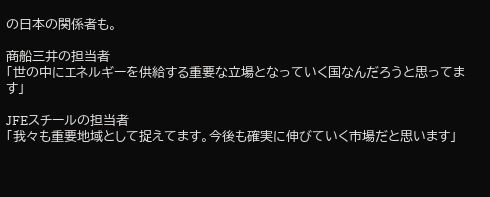の日本の関係者も。

商船三井の担当者
「世の中にエネルギーを供給する重要な立場となっていく国なんだろうと思ってます」

JFEスチールの担当者
「我々も重要地域として捉えてます。今後も確実に伸びていく市場だと思います」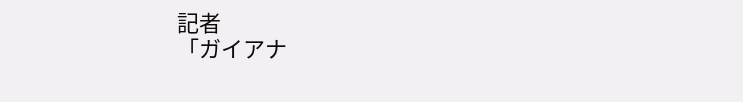記者
「ガイアナ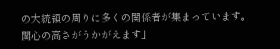の大統領の周りに多くの関係者が集まっています。関心の高さがうかがえます」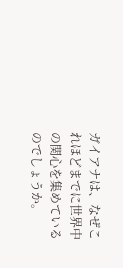ガイアナは、なぜこれほどまでに世界中の関心を集めているのでしょうか。